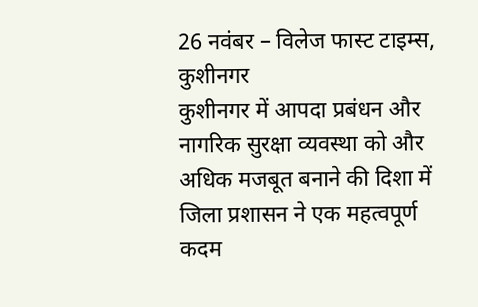26 नवंबर – विलेज फास्ट टाइम्स, कुशीनगर
कुशीनगर में आपदा प्रबंधन और नागरिक सुरक्षा व्यवस्था को और अधिक मजबूत बनाने की दिशा में जिला प्रशासन ने एक महत्वपूर्ण कदम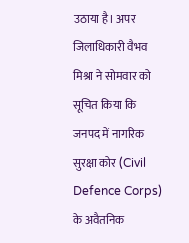उठाया है। अपर जिलाधिकारी वैभव मिश्रा ने सोमवार को सूचित किया कि जनपद में नागरिक सुरक्षा कोर (Civil Defence Corps) के अवैतनिक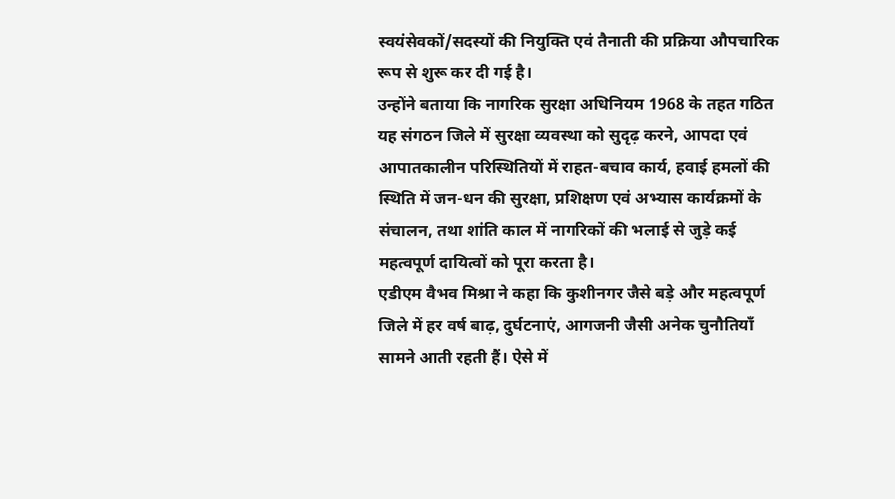स्वयंसेवकों/सदस्यों की नियुक्ति एवं तैनाती की प्रक्रिया औपचारिक रूप से शुरू कर दी गई है।
उन्होंने बताया कि नागरिक सुरक्षा अधिनियम 1968 के तहत गठित यह संगठन जिले में सुरक्षा व्यवस्था को सुदृढ़ करने, आपदा एवं आपातकालीन परिस्थितियों में राहत-बचाव कार्य, हवाई हमलों की स्थिति में जन-धन की सुरक्षा, प्रशिक्षण एवं अभ्यास कार्यक्रमों के संचालन, तथा शांति काल में नागरिकों की भलाई से जुड़े कई महत्वपूर्ण दायित्वों को पूरा करता है।
एडीएम वैभव मिश्रा ने कहा कि कुशीनगर जैसे बड़े और महत्वपूर्ण जिले में हर वर्ष बाढ़, दुर्घटनाएं, आगजनी जैसी अनेक चुनौतियाँ सामने आती रहती हैं। ऐसे में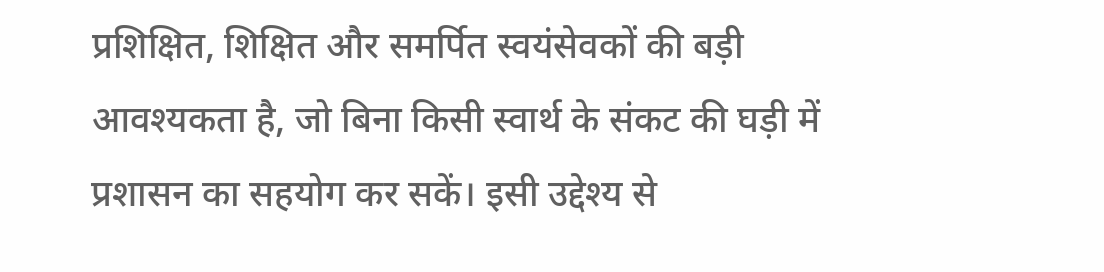प्रशिक्षित, शिक्षित और समर्पित स्वयंसेवकों की बड़ी आवश्यकता है, जो बिना किसी स्वार्थ के संकट की घड़ी में प्रशासन का सहयोग कर सकें। इसी उद्देश्य से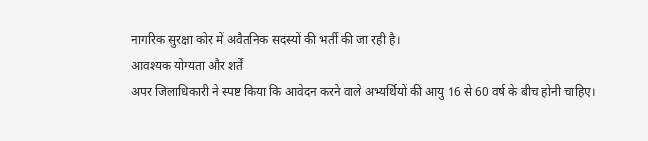नागरिक सुरक्षा कोर में अवैतनिक सदस्यों की भर्ती की जा रही है।
आवश्यक योग्यता और शर्तें
अपर जिलाधिकारी ने स्पष्ट किया कि आवेदन करने वाले अभ्यर्थियों की आयु 16 से 60 वर्ष के बीच होनी चाहिए।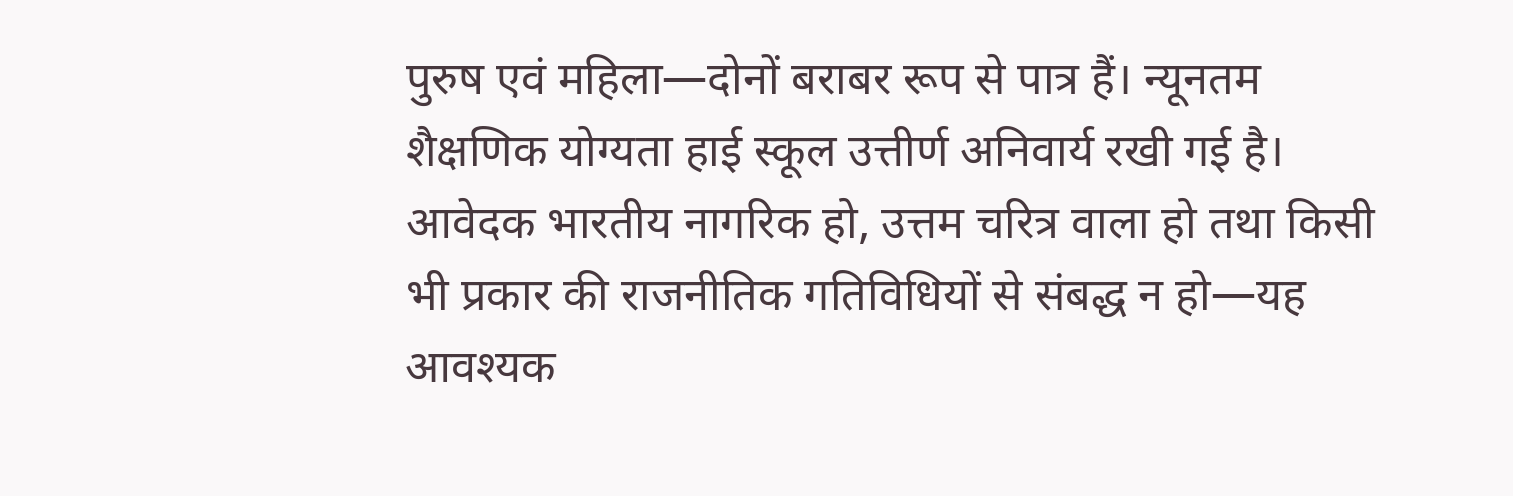पुरुष एवं महिला—दोनों बराबर रूप से पात्र हैं। न्यूनतम शैक्षणिक योग्यता हाई स्कूल उत्तीर्ण अनिवार्य रखी गई है। आवेदक भारतीय नागरिक हो, उत्तम चरित्र वाला हो तथा किसी भी प्रकार की राजनीतिक गतिविधियों से संबद्ध न हो—यह आवश्यक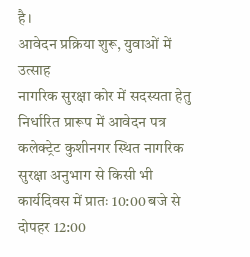है।
आवेदन प्रक्रिया शुरू, युवाओं में उत्साह
नागरिक सुरक्षा कोर में सदस्यता हेतु निर्धारित प्रारूप में आवेदन पत्र कलेक्ट्रेट कुशीनगर स्थित नागरिक सुरक्षा अनुभाग से किसी भी कार्यदिवस में प्रातः 10:00 बजे से दोपहर 12:00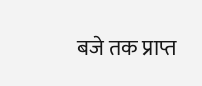बजे तक प्राप्त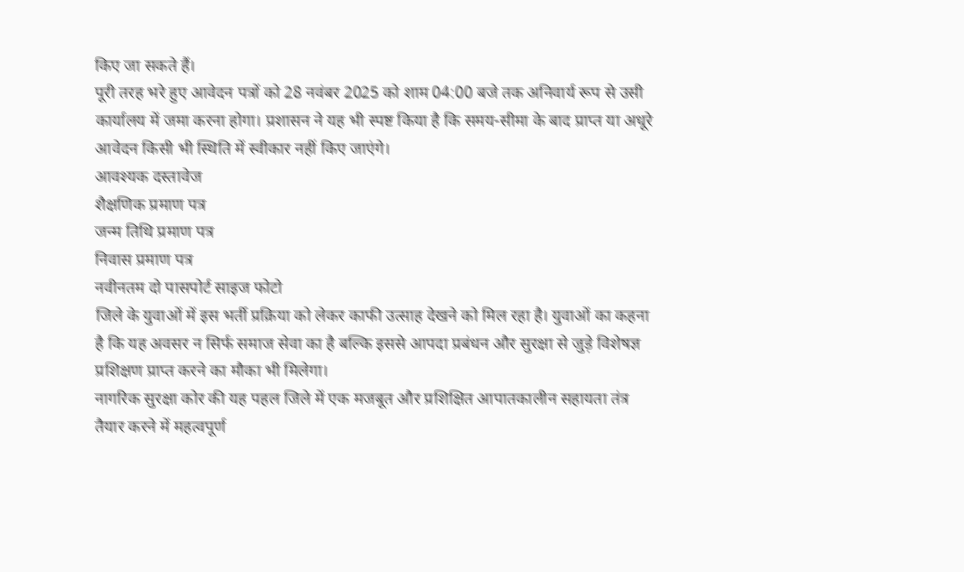किए जा सकते हैं।
पूरी तरह भरे हुए आवेदन पत्रों को 28 नवंबर 2025 को शाम 04:00 बजे तक अनिवार्य रूप से उसी कार्यालय में जमा करना होगा। प्रशासन ने यह भी स्पष्ट किया है कि समय-सीमा के बाद प्राप्त या अधूरे आवेदन किसी भी स्थिति में स्वीकार नहीं किए जाएंगे।
आवश्यक दस्तावेज
शैक्षणिक प्रमाण पत्र
जन्म तिथि प्रमाण पत्र
निवास प्रमाण पत्र
नवीनतम दो पासपोर्ट साइज फोटो
जिले के युवाओं में इस भर्ती प्रक्रिया को लेकर काफी उत्साह देखने को मिल रहा है। युवाओं का कहना है कि यह अवसर न सिर्फ समाज सेवा का है बल्कि इससे आपदा प्रबंधन और सुरक्षा से जुड़े विशेषज्ञ प्रशिक्षण प्राप्त करने का मौका भी मिलेगा।
नागरिक सुरक्षा कोर की यह पहल जिले में एक मजबूत और प्रशिक्षित आपातकालीन सहायता तंत्र तैयार करने में महत्वपूर्ण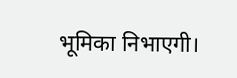भूमिका निभाएगी।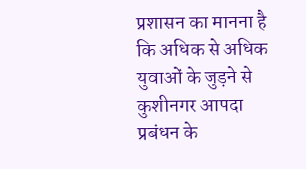प्रशासन का मानना है कि अधिक से अधिक युवाओं के जुड़ने से कुशीनगर आपदा प्रबंधन के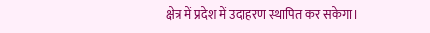क्षेत्र में प्रदेश में उदाहरण स्थापित कर सकेगा।